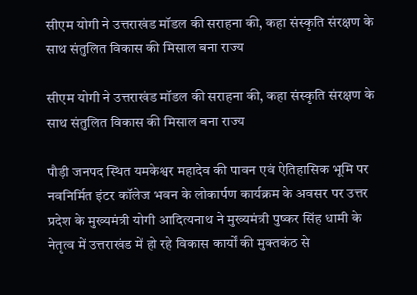सीएम योगी ने उत्तराखंड मॉडल की सराहना की, कहा संस्कृति संरक्षण के साथ संतुलित विकास की मिसाल बना राज्य

सीएम योगी ने उत्तराखंड मॉडल की सराहना की, कहा संस्कृति संरक्षण के साथ संतुलित विकास की मिसाल बना राज्य

पौड़ी जनपद स्थित यमकेश्वर महादेव की पावन एवं ऐतिहासिक भूमि पर नवनिर्मित इंटर कॉलेज भवन के लोकार्पण कार्यक्रम के अवसर पर उत्तर प्रदेश के मुख्यमंत्री योगी आदित्यनाथ ने मुख्यमंत्री पुष्कर सिंह धामी के नेतृत्व में उत्तराखंड में हो रहे विकास कार्यों की मुक्तकंठ से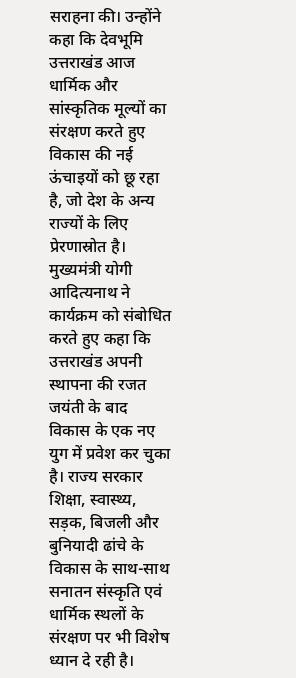सराहना की। उन्होंने कहा कि देवभूमि उत्तराखंड आज धार्मिक और सांस्कृतिक मूल्यों का संरक्षण करते हुए विकास की नई ऊंचाइयों को छू रहा है, जो देश के अन्य राज्यों के लिए प्रेरणास्रोत है।
मुख्यमंत्री योगी आदित्यनाथ ने कार्यक्रम को संबोधित करते हुए कहा कि उत्तराखंड अपनी स्थापना की रजत जयंती के बाद विकास के एक नए युग में प्रवेश कर चुका है। राज्य सरकार शिक्षा, स्वास्थ्य, सड़क, बिजली और बुनियादी ढांचे के विकास के साथ-साथ सनातन संस्कृति एवं धार्मिक स्थलों के संरक्षण पर भी विशेष ध्यान दे रही है।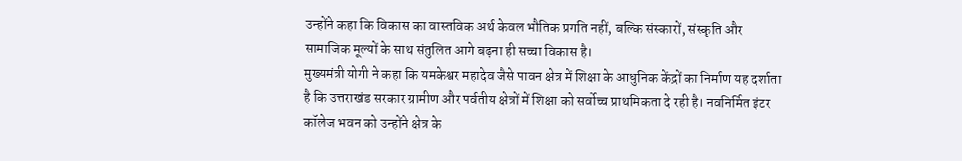उन्होंने कहा कि विकास का वास्तविक अर्थ केवल भौतिक प्रगति नहीं, बल्कि संस्कारों, संस्कृति और सामाजिक मूल्यों के साथ संतुलित आगे बढ़ना ही सच्चा विकास है।
मुख्यमंत्री योगी ने कहा कि यमकेश्वर महादेव जैसे पावन क्षेत्र में शिक्षा के आधुनिक केंद्रों का निर्माण यह दर्शाता है कि उत्तराखंड सरकार ग्रामीण और पर्वतीय क्षेत्रों में शिक्षा को सर्वोच्च प्राथमिकता दे रही है। नवनिर्मित इंटर कॉलेज भवन को उन्होंने क्षेत्र के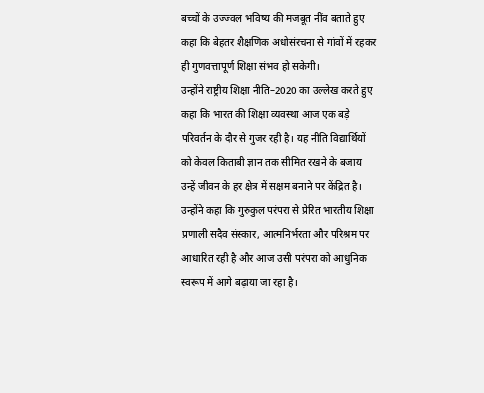बच्चों के उज्ज्वल भविष्य की मजबूत नींव बताते हुए कहा कि बेहतर शैक्षणिक अधोसंरचना से गांवों में रहकर ही गुणवत्तापूर्ण शिक्षा संभव हो सकेगी।
उन्होंने राष्ट्रीय शिक्षा नीति–2020 का उल्लेख करते हुए कहा कि भारत की शिक्षा व्यवस्था आज एक बड़े परिवर्तन के दौर से गुजर रही है। यह नीति विद्यार्थियों को केवल किताबी ज्ञान तक सीमित रखने के बजाय उन्हें जीवन के हर क्षेत्र में सक्षम बनाने पर केंद्रित है। उन्होंने कहा कि गुरुकुल परंपरा से प्रेरित भारतीय शिक्षा प्रणाली सदैव संस्कार, आत्मनिर्भरता और परिश्रम पर आधारित रही है और आज उसी परंपरा को आधुनिक स्वरूप में आगे बढ़ाया जा रहा है।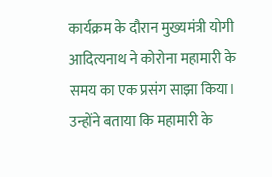कार्यक्रम के दौरान मुख्यमंत्री योगी आदित्यनाथ ने कोरोना महामारी के समय का एक प्रसंग साझा किया। उन्होंने बताया कि महामारी के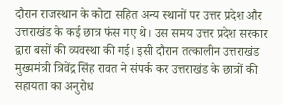दौरान राजस्थान के कोटा सहित अन्य स्थानों पर उत्तर प्रदेश और उत्तराखंड के कई छात्र फंस गए थे। उस समय उत्तर प्रदेश सरकार द्वारा बसों की व्यवस्था की गई। इसी दौरान तत्कालीन उत्तराखंड मुख्यमंत्री त्रिवेंद्र सिंह रावत ने संपर्क कर उत्तराखंड के छात्रों की सहायता का अनुरोध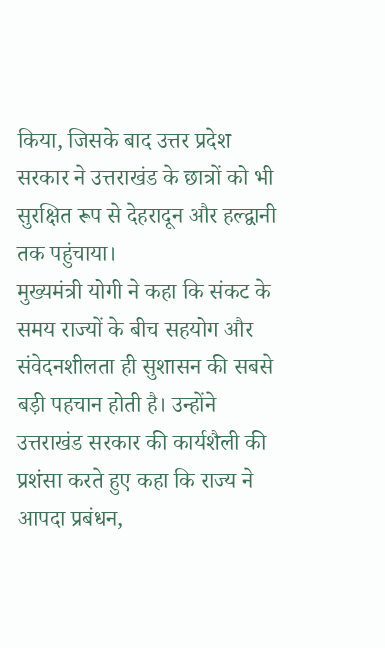किया, जिसके बाद उत्तर प्रदेश सरकार ने उत्तराखंड के छात्रों को भी सुरक्षित रूप से देहरादून और हल्द्वानी तक पहुंचाया।
मुख्यमंत्री योगी ने कहा कि संकट के समय राज्यों के बीच सहयोग और संवेदनशीलता ही सुशासन की सबसे बड़ी पहचान होती है। उन्होंने उत्तराखंड सरकार की कार्यशैली की प्रशंसा करते हुए कहा कि राज्य ने आपदा प्रबंधन,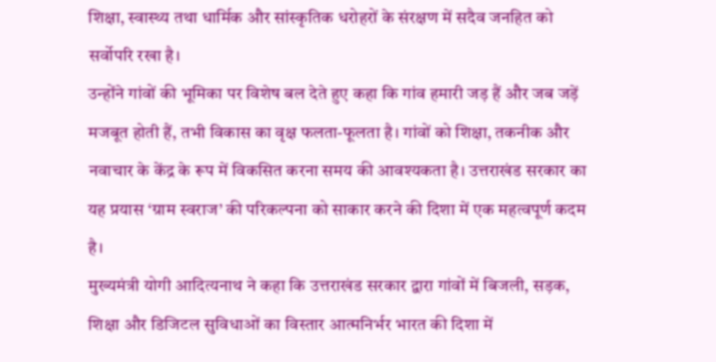शिक्षा, स्वास्थ्य तथा धार्मिक और सांस्कृतिक धरोहरों के संरक्षण में सदैव जनहित को सर्वोपरि रखा है।
उन्होंने गांवों की भूमिका पर विशेष बल देते हुए कहा कि गांव हमारी जड़ हैं और जब जड़ें मजबूत होती हैं, तभी विकास का वृक्ष फलता-फूलता है। गांवों को शिक्षा, तकनीक और नवाचार के केंद्र के रूप में विकसित करना समय की आवश्यकता है। उत्तराखंड सरकार का यह प्रयास ‘ग्राम स्वराज’ की परिकल्पना को साकार करने की दिशा में एक महत्वपूर्ण कदम है।
मुख्यमंत्री योगी आदित्यनाथ ने कहा कि उत्तराखंड सरकार द्वारा गांवों में बिजली, सड़क, शिक्षा और डिजिटल सुविधाओं का विस्तार आत्मनिर्भर भारत की दिशा में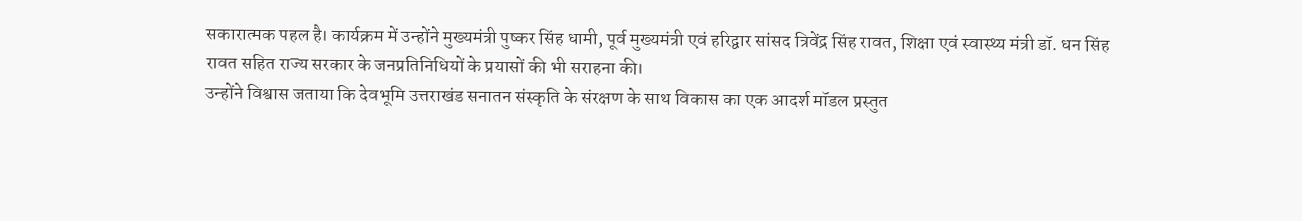सकारात्मक पहल है। कार्यक्रम में उन्होंने मुख्यमंत्री पुष्कर सिंह धामी, पूर्व मुख्यमंत्री एवं हरिद्वार सांसद त्रिवेंद्र सिंह रावत, शिक्षा एवं स्वास्थ्य मंत्री डॉ. धन सिंह रावत सहित राज्य सरकार के जनप्रतिनिधियों के प्रयासों की भी सराहना की।
उन्होंने विश्वास जताया कि देवभूमि उत्तराखंड सनातन संस्कृति के संरक्षण के साथ विकास का एक आदर्श मॉडल प्रस्तुत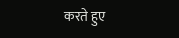करते हुए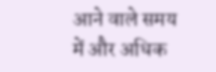आने वाले समय में और अधिक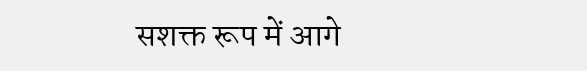सशक्त रूप में आगे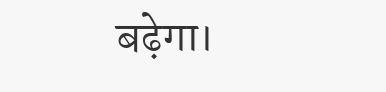बढ़ेगा।